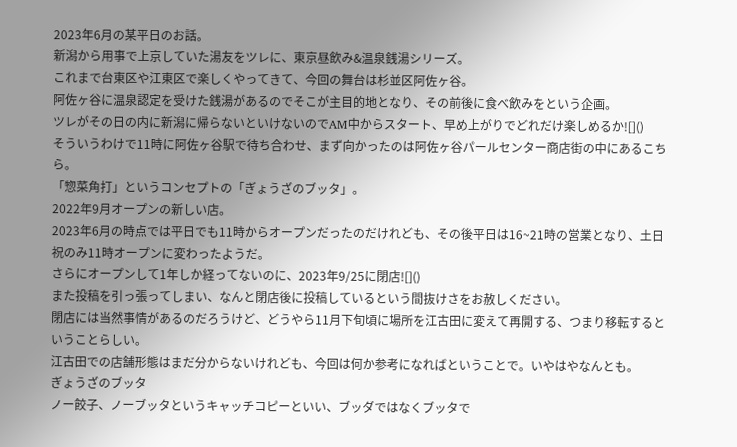2023年6月の某平日のお話。
新潟から用事で上京していた湯友をツレに、東京昼飲み&温泉銭湯シリーズ。
これまで台東区や江東区で楽しくやってきて、今回の舞台は杉並区阿佐ヶ谷。
阿佐ヶ谷に温泉認定を受けた銭湯があるのでそこが主目的地となり、その前後に食べ飲みをという企画。
ツレがその日の内に新潟に帰らないといけないのでAM中からスタート、早め上がりでどれだけ楽しめるか![]()
そういうわけで11時に阿佐ヶ谷駅で待ち合わせ、まず向かったのは阿佐ヶ谷パールセンター商店街の中にあるこちら。
「惣菜角打」というコンセプトの「ぎょうざのブッタ」。
2022年9月オープンの新しい店。
2023年6月の時点では平日でも11時からオープンだったのだけれども、その後平日は16~21時の営業となり、土日祝のみ11時オープンに変わったようだ。
さらにオープンして1年しか経ってないのに、2023年9/25に閉店![]()
また投稿を引っ張ってしまい、なんと閉店後に投稿しているという間抜けさをお赦しください。
閉店には当然事情があるのだろうけど、どうやら11月下旬頃に場所を江古田に変えて再開する、つまり移転するということらしい。
江古田での店舗形態はまだ分からないけれども、今回は何か参考になればということで。いやはやなんとも。
ぎょうざのブッタ
ノー餃子、ノーブッタというキャッチコピーといい、ブッダではなくブッタで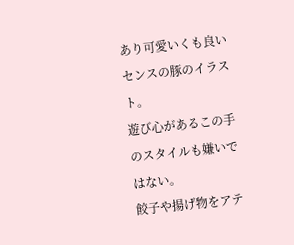あり可愛いくも良いセンスの豚のイラスト。
遊び心があるこの手のスタイルも嫌いではない。
餃子や揚げ物をアテ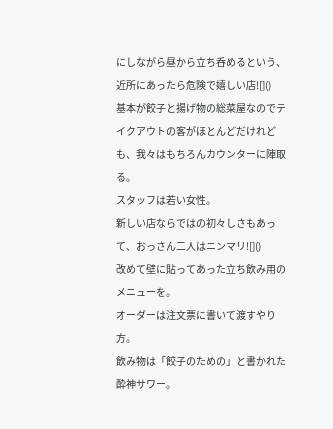にしながら昼から立ち呑めるという、近所にあったら危険で嬉しい店![]()
基本が餃子と揚げ物の総菜屋なのでテイクアウトの客がほとんどだけれども、我々はもちろんカウンターに陣取る。
スタッフは若い女性。
新しい店ならではの初々しさもあって、おっさん二人はニンマリ![]()
改めて壁に貼ってあった立ち飲み用のメニューを。
オーダーは注文票に書いて渡すやり方。
飲み物は「餃子のための」と書かれた酔神サワー。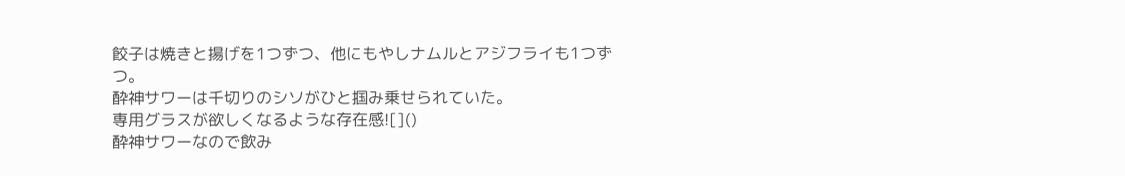餃子は焼きと揚げを1つずつ、他にもやしナムルとアジフライも1つずつ。
酔神サワーは千切りのシソがひと掴み乗せられていた。
専用グラスが欲しくなるような存在感![]()
酔神サワーなので飲み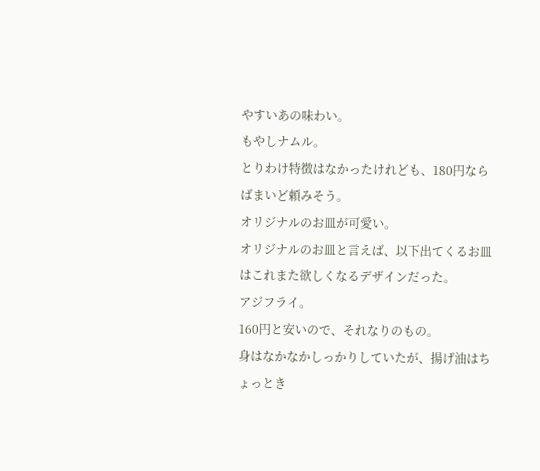やすいあの味わい。
もやしナムル。
とりわけ特徴はなかったけれども、180円ならばまいど頼みそう。
オリジナルのお皿が可愛い。
オリジナルのお皿と言えば、以下出てくるお皿はこれまた欲しくなるデザインだった。
アジフライ。
160円と安いので、それなりのもの。
身はなかなかしっかりしていたが、揚げ油はちょっとき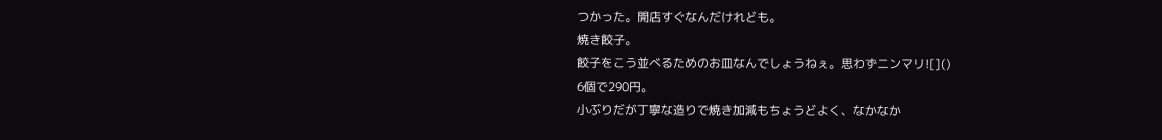つかった。開店すぐなんだけれども。
焼き餃子。
餃子をこう並べるためのお皿なんでしょうねぇ。思わずニンマリ![]()
6個で290円。
小ぶりだが丁寧な造りで焼き加減もちょうどよく、なかなか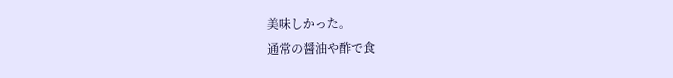美味しかった。
通常の醤油や酢で食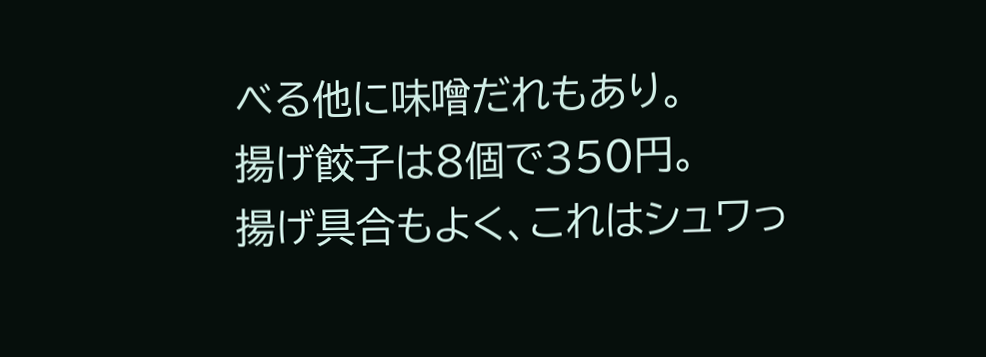べる他に味噌だれもあり。
揚げ餃子は8個で350円。
揚げ具合もよく、これはシュワっ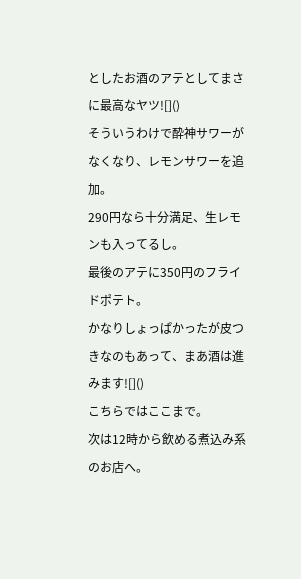としたお酒のアテとしてまさに最高なヤツ![]()
そういうわけで酔神サワーがなくなり、レモンサワーを追加。
290円なら十分満足、生レモンも入ってるし。
最後のアテに350円のフライドポテト。
かなりしょっぱかったが皮つきなのもあって、まあ酒は進みます![]()
こちらではここまで。
次は12時から飲める煮込み系のお店へ。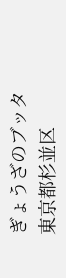ぎょうざのブッタ
東京都杉並区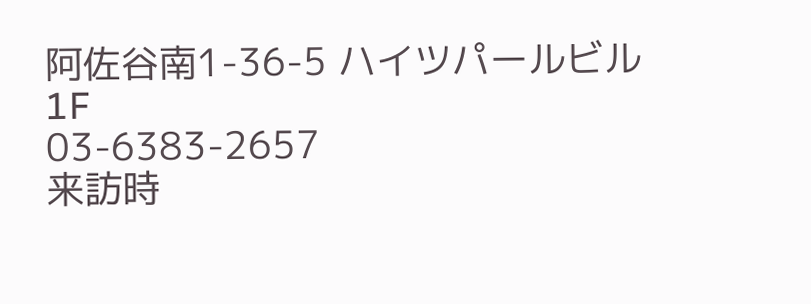阿佐谷南1-36-5 ハイツパールビル 1F
03-6383-2657
来訪時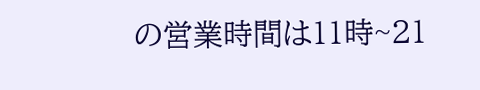の営業時間は11時~21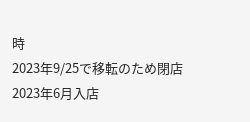時
2023年9/25で移転のため閉店
2023年6月入店